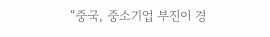“중국, 중소기업 부진이 경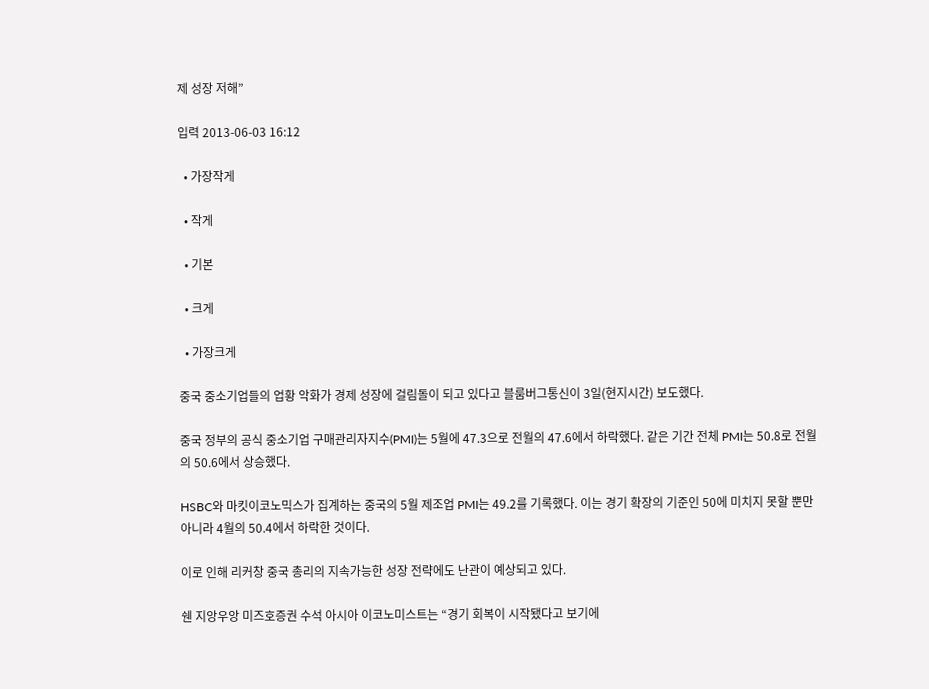제 성장 저해”

입력 2013-06-03 16:12

  • 가장작게

  • 작게

  • 기본

  • 크게

  • 가장크게

중국 중소기업들의 업황 악화가 경제 성장에 걸림돌이 되고 있다고 블룸버그통신이 3일(현지시간) 보도했다.

중국 정부의 공식 중소기업 구매관리자지수(PMI)는 5월에 47.3으로 전월의 47.6에서 하락했다. 같은 기간 전체 PMI는 50.8로 전월의 50.6에서 상승했다.

HSBC와 마킷이코노믹스가 집계하는 중국의 5월 제조업 PMI는 49.2를 기록했다. 이는 경기 확장의 기준인 50에 미치지 못할 뿐만 아니라 4월의 50.4에서 하락한 것이다.

이로 인해 리커창 중국 총리의 지속가능한 성장 전략에도 난관이 예상되고 있다.

쉔 지앙우앙 미즈호증권 수석 아시아 이코노미스트는 “경기 회복이 시작됐다고 보기에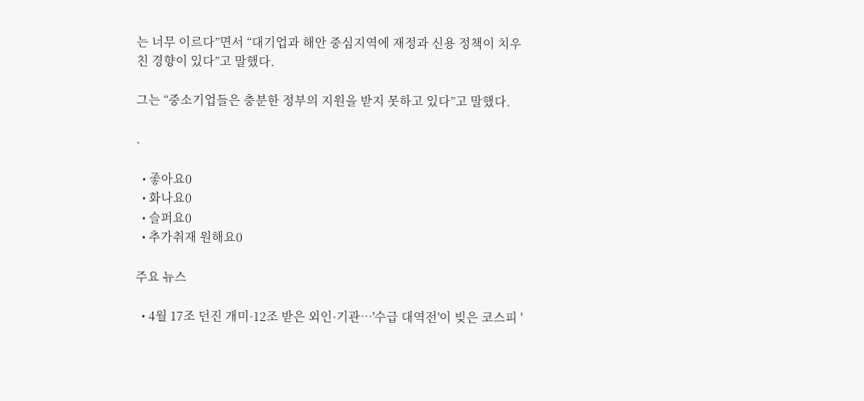는 너무 이르다”면서 “대기업과 해안 중심지역에 재정과 신용 정책이 치우친 경향이 있다”고 말했다.

그는 “중소기업들은 충분한 정부의 지원을 받지 못하고 있다”고 말했다.

.

  • 좋아요0
  • 화나요0
  • 슬퍼요0
  • 추가취재 원해요0

주요 뉴스

  • 4월 17조 던진 개미·12조 받은 외인·기관…'수급 대역전'이 빚은 코스피 '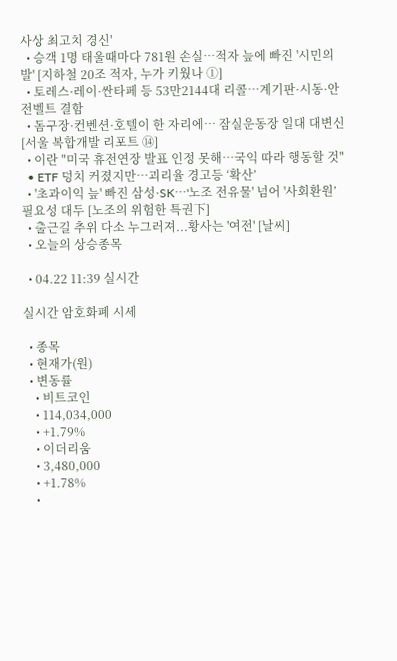사상 최고치 경신'
  • 승객 1명 태울때마다 781원 손실…적자 늪에 빠진 '시민의 발' [지하철 20조 적자, 누가 키웠나 ①]
  • 토레스·레이·싼타페 등 53만2144대 리콜…계기판·시동·안전벨트 결함
  • 돔구장·컨벤션·호텔이 한 자리에… 잠실운동장 일대 대변신 [서울 복합개발 리포트 ⑭]
  • 이란 "미국 휴전연장 발표 인정 못해⋯국익 따라 행동할 것"
  • ETF 덩치 커졌지만…괴리율 경고등 ‘확산’
  • '초과이익 늪' 빠진 삼성·SK⋯'노조 전유물' 넘어 '사회환원’ 필요성 대두 [노조의 위험한 특권下]
  • 출근길 추위 다소 누그러져...황사는 '여전' [날씨]
  • 오늘의 상승종목

  • 04.22 11:39 실시간

실시간 암호화폐 시세

  • 종목
  • 현재가(원)
  • 변동률
    • 비트코인
    • 114,034,000
    • +1.79%
    • 이더리움
    • 3,480,000
    • +1.78%
    •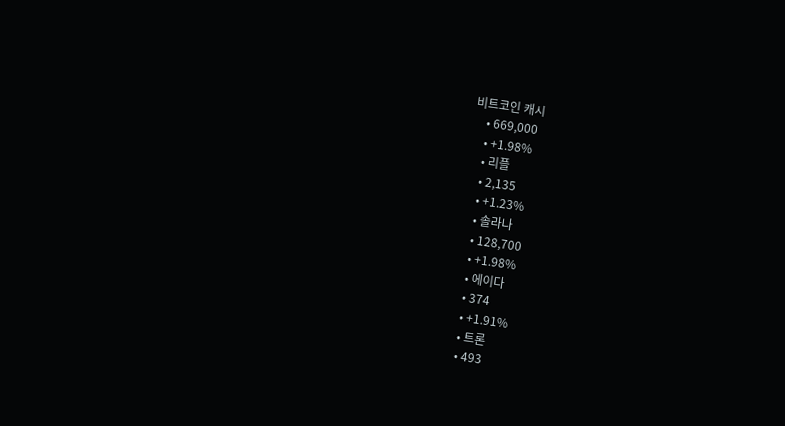비트코인 캐시
    • 669,000
    • +1.98%
    • 리플
    • 2,135
    • +1.23%
    • 솔라나
    • 128,700
    • +1.98%
    • 에이다
    • 374
    • +1.91%
    • 트론
    • 493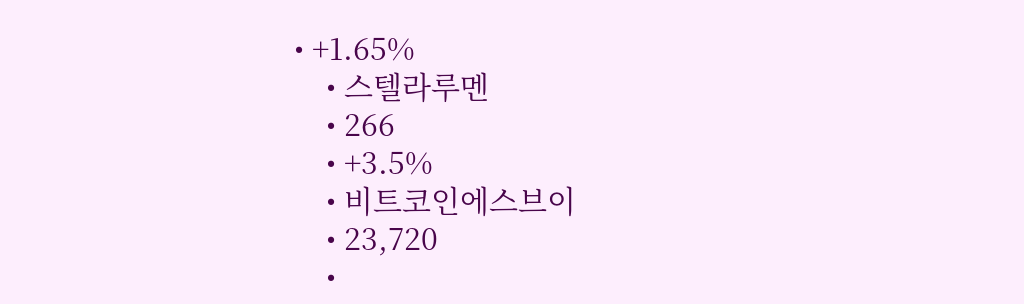• +1.65%
    • 스텔라루멘
    • 266
    • +3.5%
    • 비트코인에스브이
    • 23,720
    •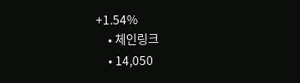+1.54%
    • 체인링크
    • 14,050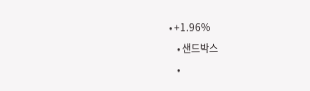• +1.96%
    • 샌드박스
    •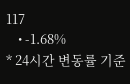117
    • -1.68%
* 24시간 변동률 기준